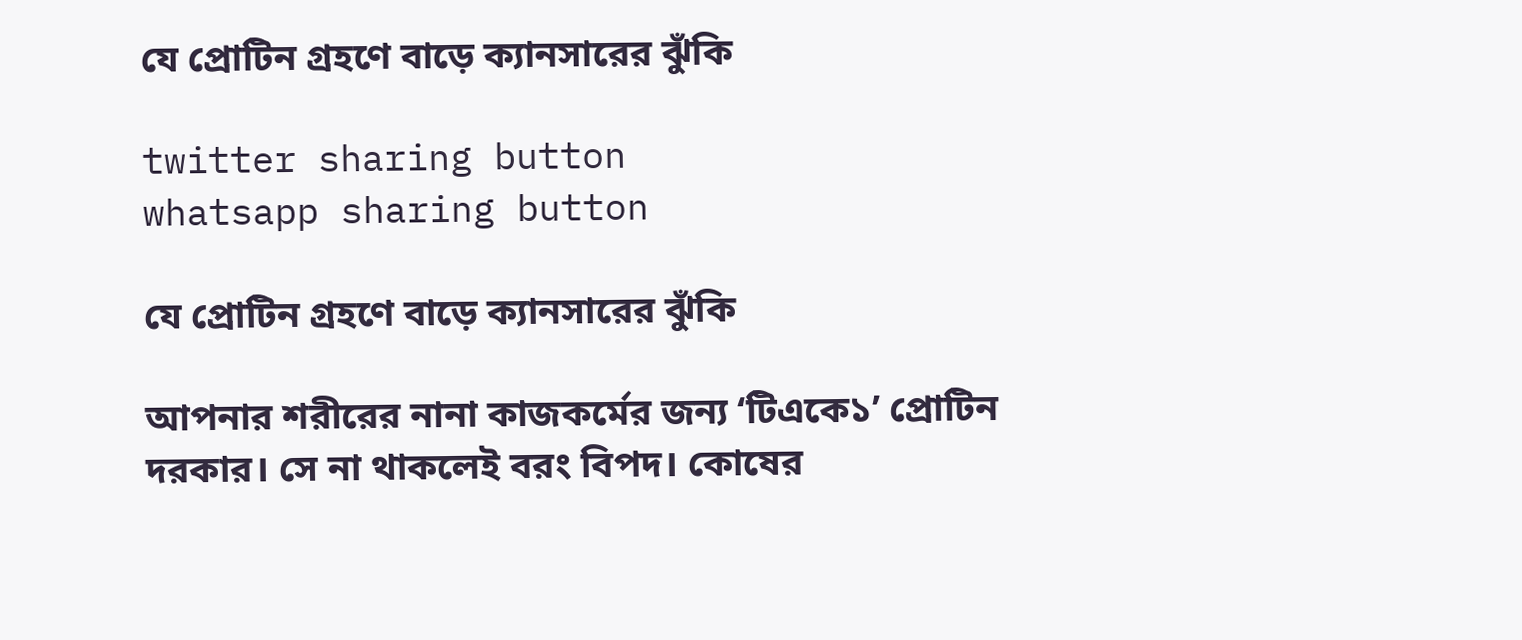যে প্রোটিন গ্রহণে বাড়ে ক্যানসারের ঝুঁকি

twitter sharing button
whatsapp sharing button

যে প্রোটিন গ্রহণে বাড়ে ক্যানসারের ঝুঁকি

আপনার শরীরের নানা কাজকর্মের জন্য ‘টিএকে১’ প্রোটিন দরকার। সে না থাকলেই বরং বিপদ। কোষের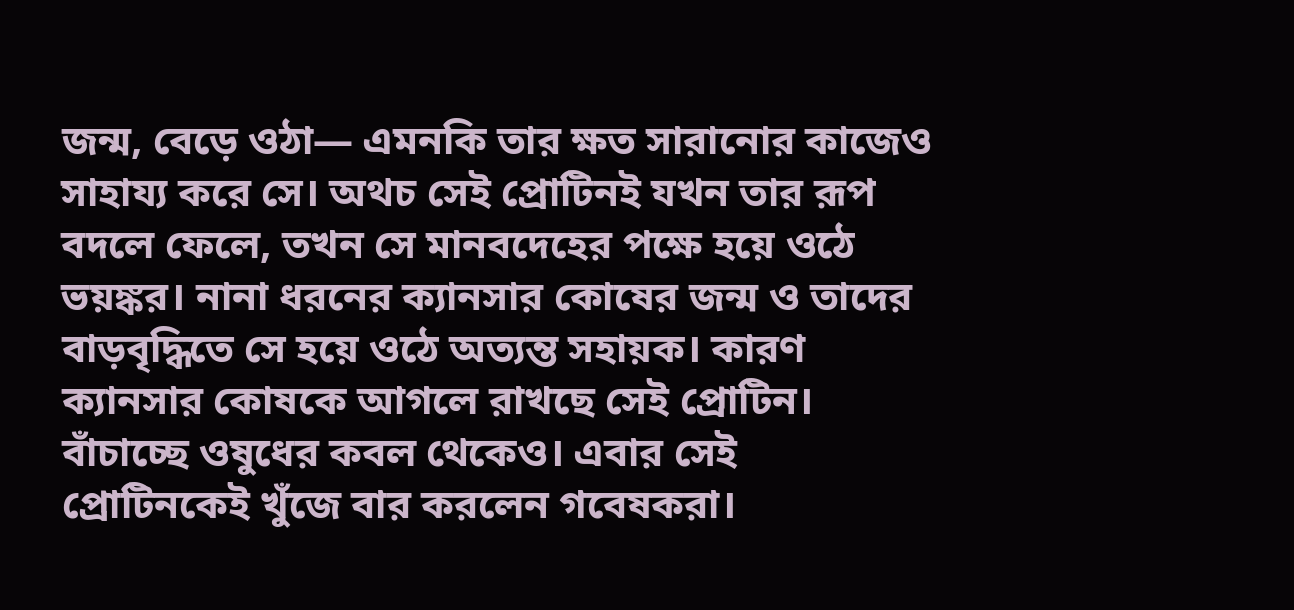জন্ম, বেড়ে ওঠা— এমনকি তার ক্ষত সারানোর কাজেও সাহায্য করে সে। অথচ সেই প্রোটিনই যখন তার রূপ বদলে ফেলে, তখন সে মানবদেহের পক্ষে হয়ে ওঠে ভয়ঙ্কর। নানা ধরনের ক্যানসার কোষের জন্ম ও তাদের বাড়বৃদ্ধিতে সে হয়ে ওঠে অত্যন্ত সহায়ক। কারণ ক্যানসার কোষকে আগলে রাখছে সেই প্রোটিন। বাঁচাচ্ছে ওষুধের কবল থেকেও। এবার সেই প্রোটিনকেই খুঁজে বার করলেন গবেষকরা।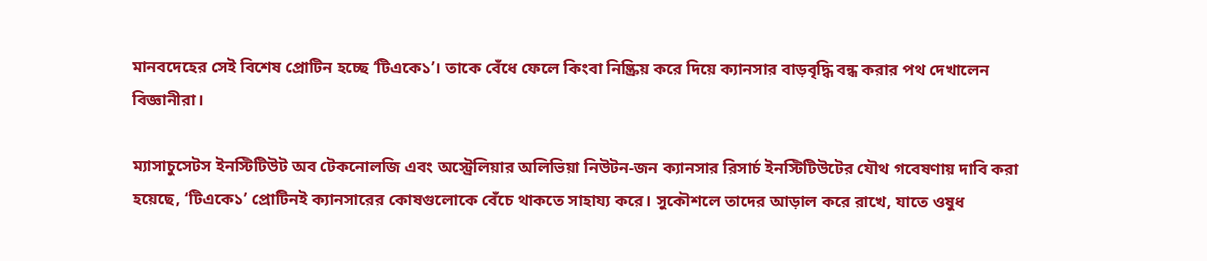মানবদেহের সেই বিশেষ প্রোটিন হচ্ছে ‘টিএকে১’। তাকে বেঁধে ফেলে কিংবা নিষ্ক্রিয় করে দিয়ে ক্যানসার বাড়বৃদ্ধি বন্ধ করার পথ দেখালেন বিজ্ঞানীরা।

ম্যাসাচুসেটস ইনস্টিটিউট অব টেকনোলজি এবং অস্ট্রেলিয়ার অলিভিয়া নিউটন-জন ক্যানসার রিসার্চ ইনস্টিটিউটের যৌথ গবেষণায় দাবি করা হয়েছে, ‘টিএকে১’ প্রোটিনই ক্যানসারের কোষগুলোকে বেঁচে থাকতে সাহায্য করে। সুকৌশলে তাদের আড়াল করে রাখে, যাতে ওষুধ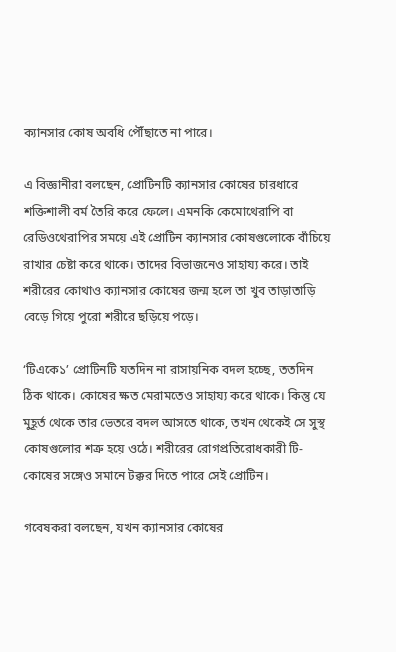ক্যানসার কোষ অবধি পৌঁছাতে না পারে।

এ বিজ্ঞানীরা বলছেন, প্রোটিনটি ক্যানসার কোষের চারধারে শক্তিশালী বর্ম তৈরি করে ফেলে। এমনকি কেমোথেরাপি বা রেডিওথেরাপির সময়ে এই প্রোটিন ক্যানসার কোষগুলোকে বাঁচিয়ে রাখার চেষ্টা করে থাকে। তাদের বিভাজনেও সাহায্য করে। তাই শরীরের কোথাও ক্যানসার কোষের জন্ম হলে তা খুব তাড়াতাড়ি বেড়ে গিয়ে পুরো শরীরে ছড়িয়ে পড়ে।

‘টিএকে১’ প্রোটিনটি যতদিন না রাসায়নিক বদল হচ্ছে, ততদিন ঠিক থাকে। কোষের ক্ষত মেরামতেও সাহায্য করে থাকে। কিন্তু যে মুহূর্ত থেকে তার ভেতরে বদল আসতে থাকে, তখন থেকেই সে সুস্থ কোষগুলোর শত্রু হয়ে ওঠে। শরীরের রোগপ্রতিরোধকারী টি-কোষের সঙ্গেও সমানে টক্কর দিতে পারে সেই প্রোটিন।

গবেষকরা বলছেন, যখন ক্যানসার কোষের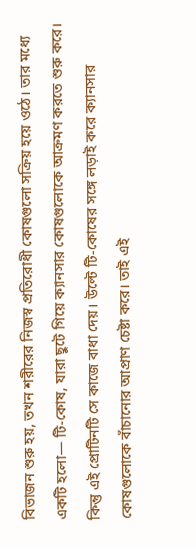বিভাজন শুরু হয়, তখন শরীরের নিজস্ব প্রতিরোধী কোষগুলো সক্রিয় হয়ে ওঠে। তার মধ্যে একটি হলো— টি-কোষ, যারা ছুটে গিয়ে ক্যানসার কোষগুলোকে আক্রমণ করতে শুরু করে। কিন্তু এই প্রোটিনটি সে কাজে বাধা দেয়। উল্টে টি-কোষের সঙ্গে লড়াই করে ক্যানসার কোষগুলোকে বাঁচানোর আপ্রাণ চেষ্টা করে। তাই এই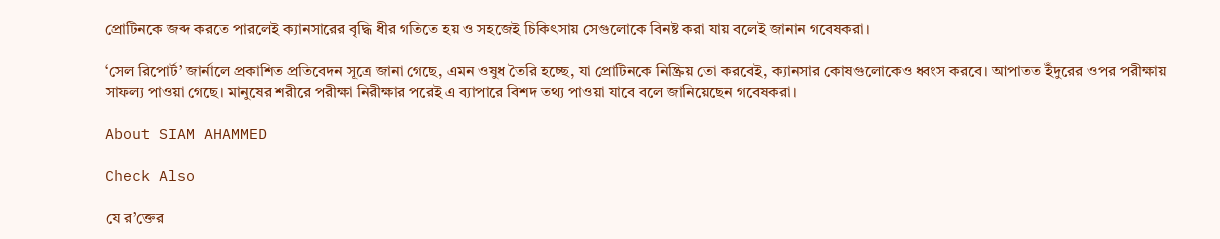প্রোটিনকে জব্দ করতে পারলেই ক্যানসারের বৃদ্ধি ধীর গতিতে হয় ও সহজেই চিকিৎসায় সেগুলোকে বিনষ্ট করা যায় বলেই জানান গবেষকরা।

‘সেল রিপোর্ট’ জার্নালে প্রকাশিত প্রতিবেদন সূত্রে জানা গেছে, এমন ওষুধ তৈরি হচ্ছে, যা প্রোটিনকে নিষ্ক্রিয় তো করবেই, ক্যানসার কোষগুলোকেও ধ্বংস করবে। আপাতত ইঁদুরের ওপর পরীক্ষায় সাফল্য পাওয়া গেছে। মানুষের শরীরে পরীক্ষা নিরীক্ষার পরেই এ ব্যাপারে বিশদ তথ্য পাওয়া যাবে বলে জানিয়েছেন গবেষকরা।

About SIAM AHAMMED

Check Also

যে র’ক্তের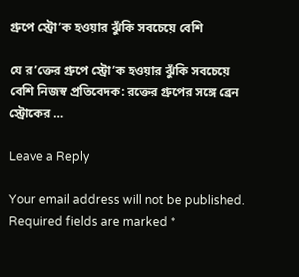গ্রুপে স্ট্রো’ক হওয়ার ঝুঁকি সবচেয়ে বেশি

যে র’ক্তের গ্রুপে স্ট্রো’ক হওয়ার ঝুঁকি সবচেয়ে বেশি নিজস্ব প্রতিবেদক: রক্তের গ্রুপের সঙ্গে ব্রেন স্ট্রোকের …

Leave a Reply

Your email address will not be published. Required fields are marked *